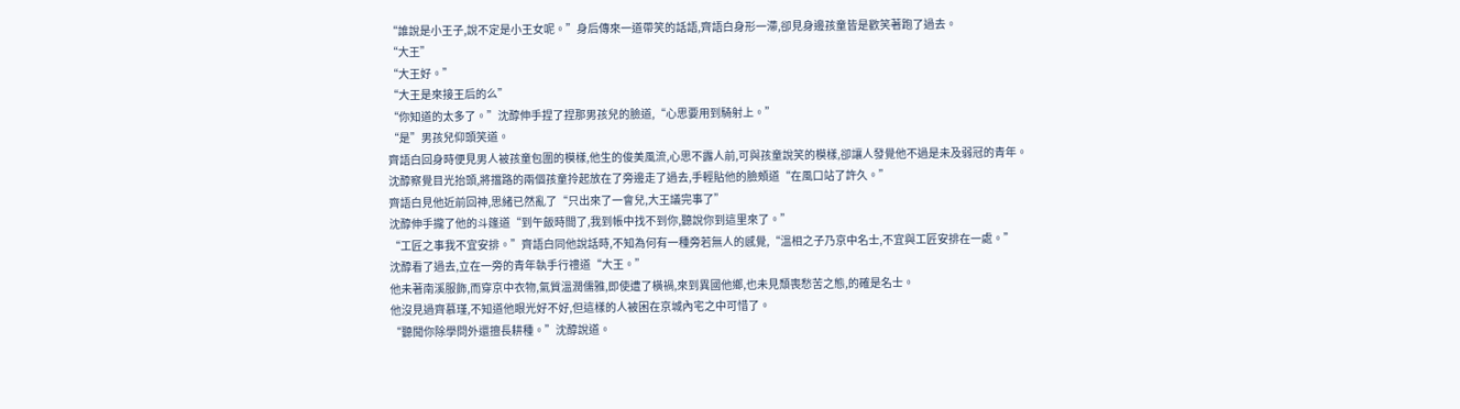“誰說是小王子,說不定是小王女呢。”身后傳來一道帶笑的話語,齊語白身形一滯,卻見身邊孩童皆是歡笑著跑了過去。
“大王”
“大王好。”
“大王是來接王后的么”
“你知道的太多了。”沈醇伸手捏了捏那男孩兒的臉道,“心思要用到騎射上。”
“是”男孩兒仰頭笑道。
齊語白回身時便見男人被孩童包圍的模樣,他生的俊美風流,心思不露人前,可與孩童說笑的模樣,卻讓人發覺他不過是未及弱冠的青年。
沈醇察覺目光抬頭,將擋路的兩個孩童拎起放在了旁邊走了過去,手輕貼他的臉頰道“在風口站了許久。”
齊語白見他近前回神,思緒已然亂了“只出來了一會兒,大王議完事了”
沈醇伸手攏了他的斗篷道“到午飯時間了,我到帳中找不到你,聽說你到這里來了。”
“工匠之事我不宜安排。”齊語白同他說話時,不知為何有一種旁若無人的感覺,“溫相之子乃京中名士,不宜與工匠安排在一處。”
沈醇看了過去,立在一旁的青年執手行禮道“大王。”
他未著南溪服飾,而穿京中衣物,氣質溫潤儒雅,即使遭了橫禍,來到異國他鄉,也未見頹喪愁苦之態,的確是名士。
他沒見過齊慕瑾,不知道他眼光好不好,但這樣的人被困在京城內宅之中可惜了。
“聽聞你除學問外還擅長耕種。”沈醇說道。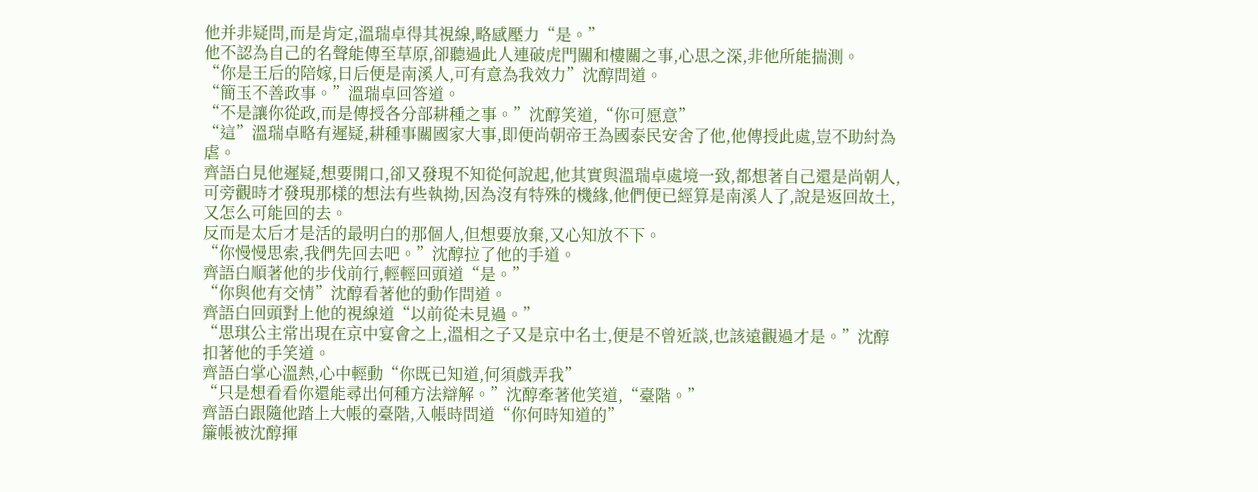他并非疑問,而是肯定,溫瑞卓得其視線,略感壓力“是。”
他不認為自己的名聲能傳至草原,卻聽過此人連破虎門關和樓關之事,心思之深,非他所能揣測。
“你是王后的陪嫁,日后便是南溪人,可有意為我效力”沈醇問道。
“簡玉不善政事。”溫瑞卓回答道。
“不是讓你從政,而是傳授各分部耕種之事。”沈醇笑道,“你可愿意”
“這”溫瑞卓略有遲疑,耕種事關國家大事,即便尚朝帝王為國泰民安舍了他,他傳授此處,豈不助紂為虐。
齊語白見他遲疑,想要開口,卻又發現不知從何說起,他其實與溫瑞卓處境一致,都想著自己還是尚朝人,可旁觀時才發現那樣的想法有些執拗,因為沒有特殊的機緣,他們便已經算是南溪人了,說是返回故土,又怎么可能回的去。
反而是太后才是活的最明白的那個人,但想要放棄,又心知放不下。
“你慢慢思索,我們先回去吧。”沈醇拉了他的手道。
齊語白順著他的步伐前行,輕輕回頭道“是。”
“你與他有交情”沈醇看著他的動作問道。
齊語白回頭對上他的視線道“以前從未見過。”
“思琪公主常出現在京中宴會之上,溫相之子又是京中名士,便是不曾近談,也該遠觀過才是。”沈醇扣著他的手笑道。
齊語白掌心溫熱,心中輕動“你既已知道,何須戲弄我”
“只是想看看你還能尋出何種方法辯解。”沈醇牽著他笑道,“臺階。”
齊語白跟隨他踏上大帳的臺階,入帳時問道“你何時知道的”
簾帳被沈醇揮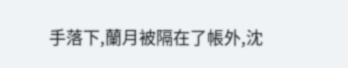手落下,蘭月被隔在了帳外,沈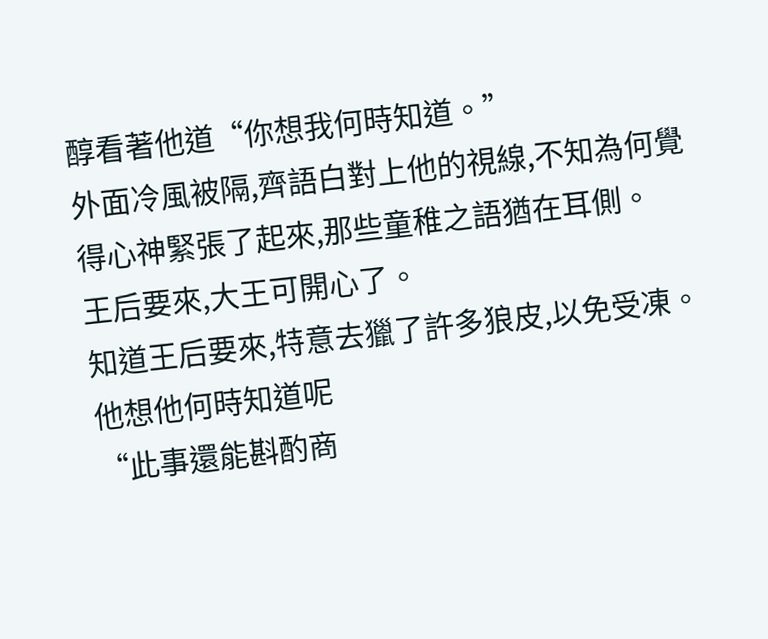醇看著他道“你想我何時知道。”
外面冷風被隔,齊語白對上他的視線,不知為何覺得心神緊張了起來,那些童稚之語猶在耳側。
王后要來,大王可開心了。
知道王后要來,特意去獵了許多狼皮,以免受凍。
他想他何時知道呢
“此事還能斟酌商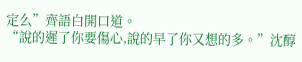定么”齊語白開口道。
“說的遲了你要傷心,說的早了你又想的多。”沈醇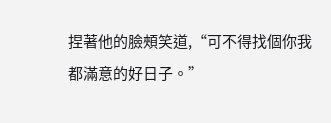捏著他的臉頰笑道,“可不得找個你我都滿意的好日子。”